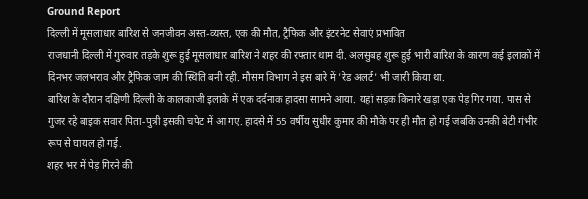Ground Report
दिल्ली में मूसलाधार बारिश से जनजीवन अस्त-व्यस्त, एक की मौत, ट्रैफिक और इंटरनेट सेवाएं प्रभावित
राजधानी दिल्ली में गुरुवार तड़के शुरू हुई मूसलाधार बारिश ने शहर की रफ्तार थाम दी. अलसुबह शुरू हुई भारी बारिश के कारण कई इलाकों में दिनभर जलभराव और ट्रैफिक जाम की स्थिति बनी रही. मौसम विभाग ने इस बारे में 'रेड अलर्ट' भी जारी किया था.
बारिश के दौरान दक्षिणी दिल्ली के कालकाजी इलाके में एक दर्दनाक हादसा सामने आया. यहां सड़क किनारे खड़ा एक पेड़ गिर गया. पास से गुजर रहे बाइक सवार पिता-पुत्री इसकी चपेट में आ गए. हादसे में 55 वर्षीय सुधीर कुमार की मौके पर ही मौत हो गई जबकि उनकी बेटी गंभीर रूप से घायल हो गई.
शहर भर में पेड़ गिरने की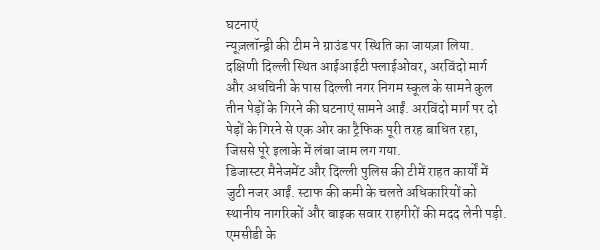घटनाएं
न्यूज़लॉन्ड्री की टीम ने ग्राउंड पर स्थिति का जायज़ा लिया. दक्षिणी दिल्ली स्थित आईआईटी फ्लाईओवर, अरविंदो मार्ग और अधचिनी के पास दिल्ली नगर निगम स्कूल के सामने कुल तीन पेड़ों के गिरने की घटनाएं सामने आईं. अरविंदो मार्ग पर दो पेड़ों के गिरने से एक ओर का ट्रैफिक पूरी तरह बाधित रहा, जिससे पूरे इलाके में लंबा जाम लग गया.
डिजास्टर मैनेजमेंट और दिल्ली पुलिस की टीमें राहत कार्यों में जुटी नजर आईं. स्टाफ की कमी के चलते अधिकारियों को स्थानीय नागरिकों और बाइक सवार राहगीरों की मदद लेनी पड़ी. एमसीडी के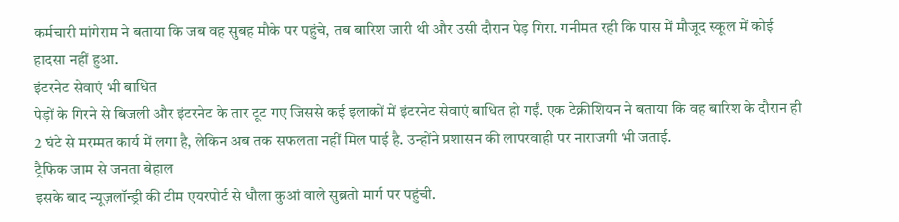कर्मचारी मांगेराम ने बताया कि जब वह सुबह मौके पर पहुंचे, तब बारिश जारी थी और उसी दौरान पेड़ गिरा. गनीमत रही कि पास में मौजूद स्कूल में कोई हादसा नहीं हुआ.
इंटरनेट सेवाएं भी बाधित
पेड़ों के गिरने से बिजली और इंटरनेट के तार टूट गए जिससे कई इलाकों में इंटरनेट सेवाएं बाधित हो गईं. एक टेक्नीशियन ने बताया कि वह बारिश के दौरान ही 2 घंटे से मरम्मत कार्य में लगा है, लेकिन अब तक सफलता नहीं मिल पाई है. उन्होंने प्रशासन की लापरवाही पर नाराजगी भी जताई.
ट्रैफिक जाम से जनता बेहाल
इसके बाद न्यूज़लॉन्ड्री की टीम एयरपोर्ट से धौला कुआं वाले सुब्रतो मार्ग पर पहुंची.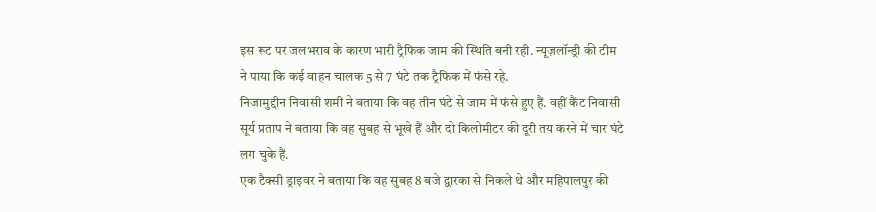इस रूट पर जलभराव के कारण भारी ट्रैफिक जाम की स्थिति बनी रही. न्यूज़लॉन्ड्री की टीम ने पाया कि कई वाहन चालक 5 से 7 घंटे तक ट्रैफिक में फंसे रहे.
निजामुद्दीन निवासी शमी ने बताया कि वह तीन घंटे से जाम में फंसे हुए हैं. वहीं कैंट निवासी सूर्य प्रताप ने बताया कि वह सुबह से भूखे हैं और दो किलोमीटर की दूरी तय करने में चार घंटे लग चुके हैं.
एक टैक्सी ड्राइवर ने बताया कि वह सुबह 8 बजे द्वारका से निकले थे और महिपालपुर की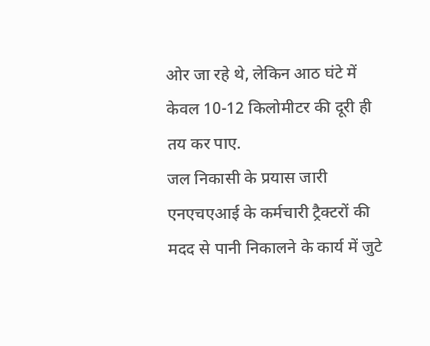ओर जा रहे थे, लेकिन आठ घंटे में केवल 10-12 किलोमीटर की दूरी ही तय कर पाए.
जल निकासी के प्रयास जारी
एनएचएआई के कर्मचारी ट्रैक्टरों की मदद से पानी निकालने के कार्य में जुटे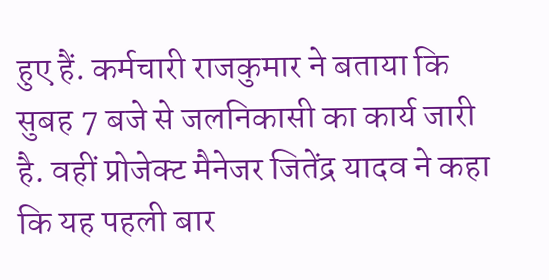हुए हैं. कर्मचारी राजकुमार ने बताया कि सुबह 7 बजे से जलनिकासी का कार्य जारी है. वहीं प्रोजेक्ट मैनेजर जितेंद्र यादव ने कहा कि यह पहली बार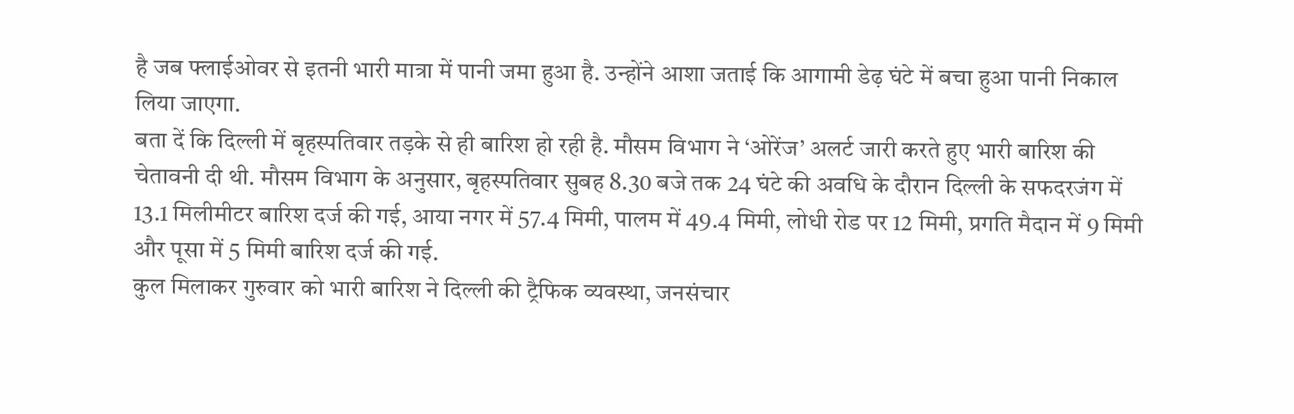है जब फ्लाईओवर से इतनी भारी मात्रा में पानी जमा हुआ है. उन्होंने आशा जताई कि आगामी डेढ़ घंटे में बचा हुआ पानी निकाल लिया जाएगा.
बता दें कि दिल्ली में बृहस्पतिवार तड़के से ही बारिश हो रही है. मौसम विभाग ने ‘ओरेंज’ अलर्ट जारी करते हुए भारी बारिश की चेतावनी दी थी. मौसम विभाग के अनुसार, बृहस्पतिवार सुबह 8.30 बजे तक 24 घंटे की अवधि के दौरान दिल्ली के सफदरजंग में 13.1 मिलीमीटर बारिश दर्ज की गई, आया नगर में 57.4 मिमी, पालम में 49.4 मिमी, लोधी रोड पर 12 मिमी, प्रगति मैदान में 9 मिमी और पूसा में 5 मिमी बारिश दर्ज की गई.
कुल मिलाकर गुरुवार को भारी बारिश ने दिल्ली की ट्रैफिक व्यवस्था, जनसंचार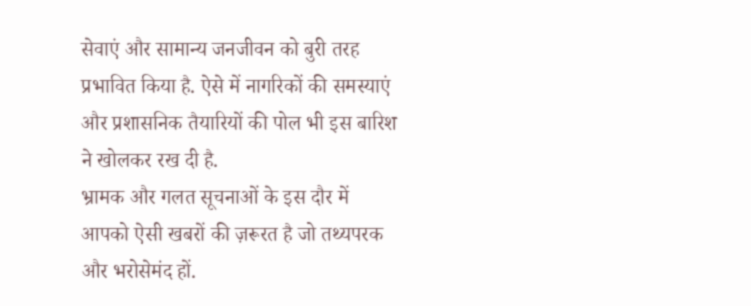सेवाएं और सामान्य जनजीवन को बुरी तरह प्रभावित किया है. ऐसे में नागरिकों की समस्याएं और प्रशासनिक तैयारियों की पोल भी इस बारिश ने खोलकर रख दी है.
भ्रामक और गलत सूचनाओं के इस दौर में आपको ऐसी खबरों की ज़रूरत है जो तथ्यपरक और भरोसेमंद हों.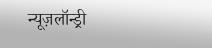न्यूज़लॉन्ड्री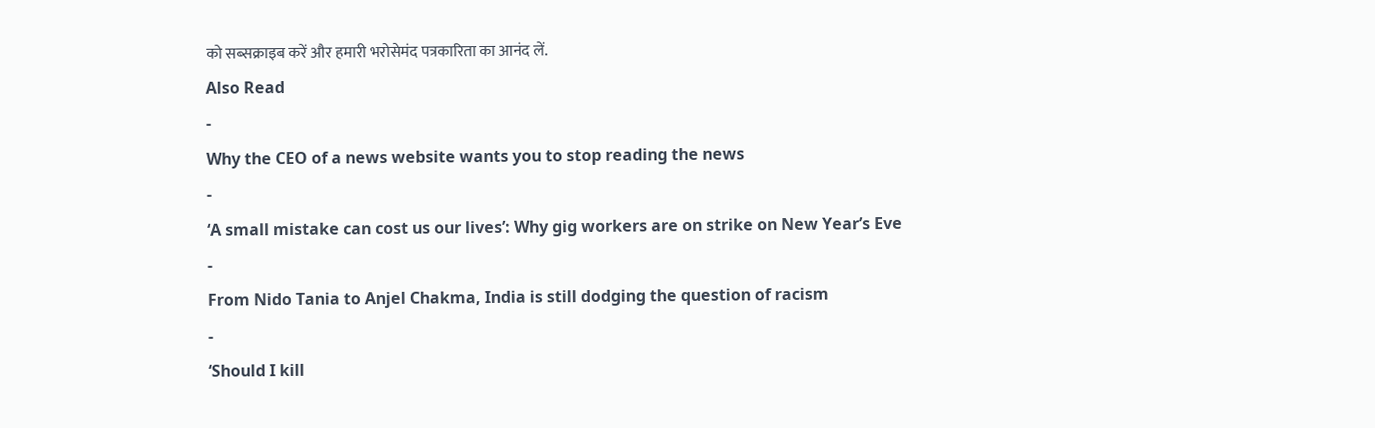को सब्सक्राइब करें और हमारी भरोसेमंद पत्रकारिता का आनंद लें.
Also Read
-
Why the CEO of a news website wants you to stop reading the news
-
‘A small mistake can cost us our lives’: Why gig workers are on strike on New Year’s Eve
-
From Nido Tania to Anjel Chakma, India is still dodging the question of racism
-
‘Should I kill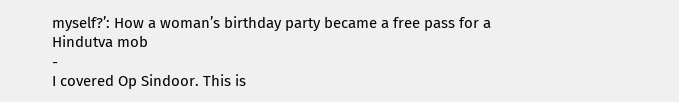myself?’: How a woman’s birthday party became a free pass for a Hindutva mob
-
I covered Op Sindoor. This is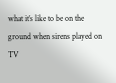what it’s like to be on the ground when sirens played on TV